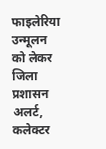फाइलेरिया उन्मूलन को लेकर जिला प्रशासन अलर्ट, कलेक्टर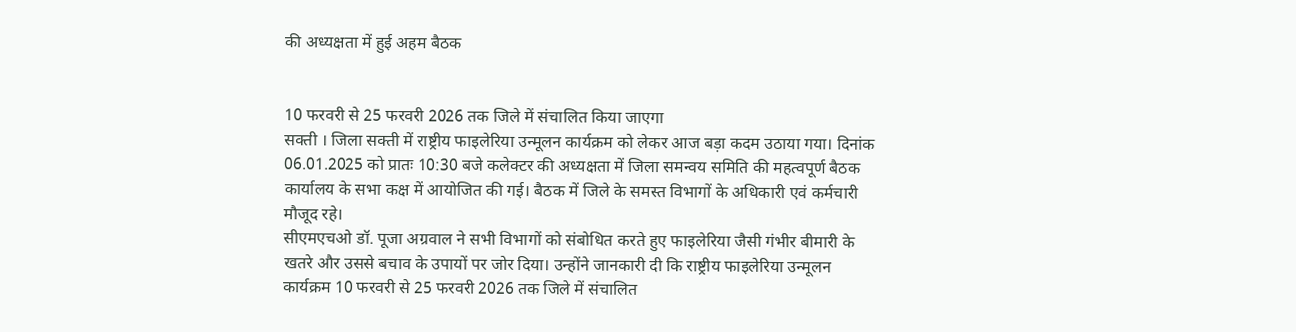की अध्यक्षता में हुई अहम बैठक


10 फरवरी से 25 फरवरी 2026 तक जिले में संचालित किया जाएगा
सक्ती । जिला सक्ती में राष्ट्रीय फाइलेरिया उन्मूलन कार्यक्रम को लेकर आज बड़ा कदम उठाया गया। दिनांक 06.01.2025 को प्रातः 10:30 बजे कलेक्टर की अध्यक्षता में जिला समन्वय समिति की महत्वपूर्ण बैठक कार्यालय के सभा कक्ष में आयोजित की गई। बैठक में जिले के समस्त विभागों के अधिकारी एवं कर्मचारी मौजूद रहे।
सीएमएचओ डॉ. पूजा अग्रवाल ने सभी विभागों को संबोधित करते हुए फाइलेरिया जैसी गंभीर बीमारी के खतरे और उससे बचाव के उपायों पर जोर दिया। उन्होंने जानकारी दी कि राष्ट्रीय फाइलेरिया उन्मूलन कार्यक्रम 10 फरवरी से 25 फरवरी 2026 तक जिले में संचालित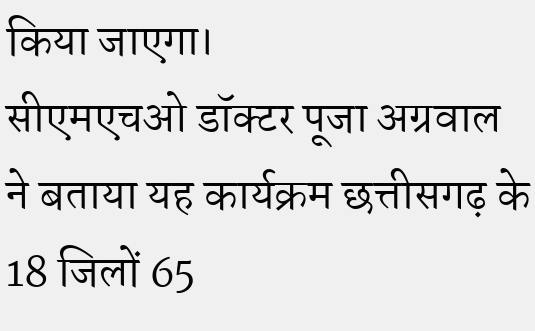किया जाएगा।
सीएमएचओ डॉक्टर पूजा अग्रवाल ने बताया यह कार्यक्रम छत्तीसगढ़ के 18 जिलों 65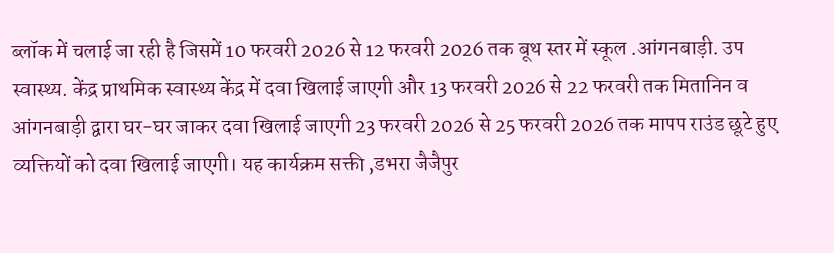ब्लॉक में चलाई जा रही है जिसमें 10 फरवरी 2026 से 12 फरवरी 2026 तक बूथ स्तर में स्कूल .आंगनबाड़ी. उप स्वास्थ्य. केंद्र प्राथमिक स्वास्थ्य केंद्र में दवा खिलाई जाएगी और 13 फरवरी 2026 से 22 फरवरी तक मितानिन व आंगनबाड़ी द्वारा घर-घर जाकर दवा खिलाई जाएगी 23 फरवरी 2026 से 25 फरवरी 2026 तक मापप राउंड छूटे हुए व्यक्तियों को दवा खिलाई जाएगी। यह कार्यक्रम सक्ती ,डभरा जैजैपुर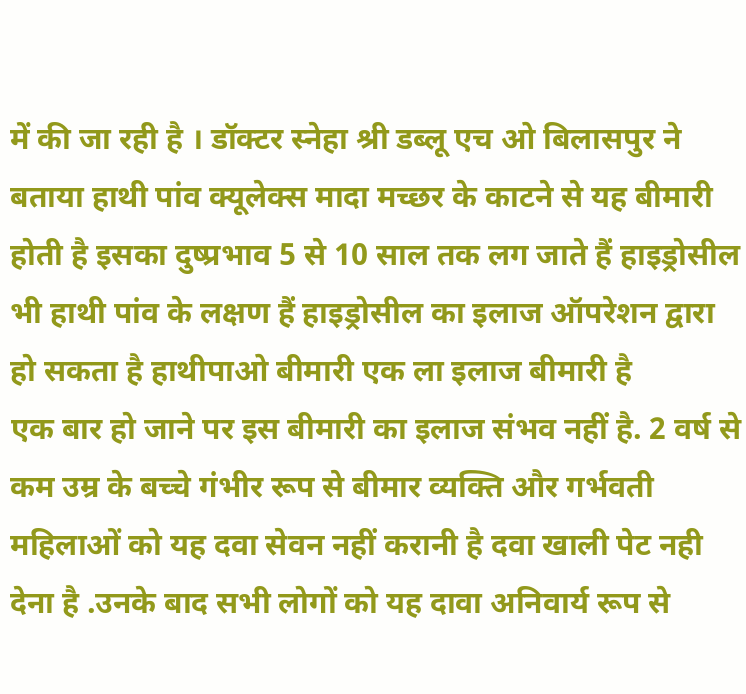में की जा रही है । डॉक्टर स्नेहा श्री डब्लू एच ओ बिलासपुर ने बताया हाथी पांव क्यूलेक्स मादा मच्छर के काटने से यह बीमारी होती है इसका दुष्प्रभाव 5 से 10 साल तक लग जाते हैं हाइड्रोसील भी हाथी पांव के लक्षण हैं हाइड्रोसील का इलाज ऑपरेशन द्वारा हो सकता है हाथीपाओ बीमारी एक ला इलाज बीमारी है
एक बार हो जाने पर इस बीमारी का इलाज संभव नहीं है. 2 वर्ष से कम उम्र के बच्चे गंभीर रूप से बीमार व्यक्ति और गर्भवती महिलाओं को यह दवा सेवन नहीं करानी है दवा खाली पेट नही देना है .उनके बाद सभी लोगों को यह दावा अनिवार्य रूप से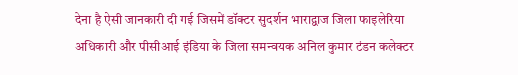देना है ऐसी जानकारी दी गई जिसमें डॉक्टर सुदर्शन भाराद्वाज जिला फाइलेरिया अधिकारी और पीसीआई इंडिया के जिला समन्वयक अनिल कुमार टंडन कलेक्टर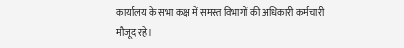कार्यालय के सभा कक्ष में समस्त विभागों की अधिकारी कर्मचारी मौजूद रहे।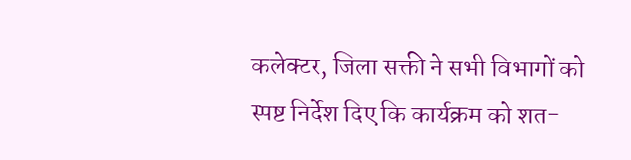कलेक्टर, जिला सक्ती ने सभी विभागों को स्पष्ट निर्देश दिए कि कार्यक्रम को शत-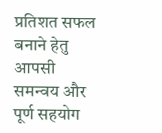प्रतिशत सफल बनाने हेतु आपसी समन्वय और पूर्ण सहयोग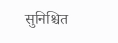सुनिश्चित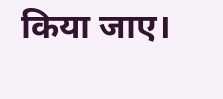किया जाए।